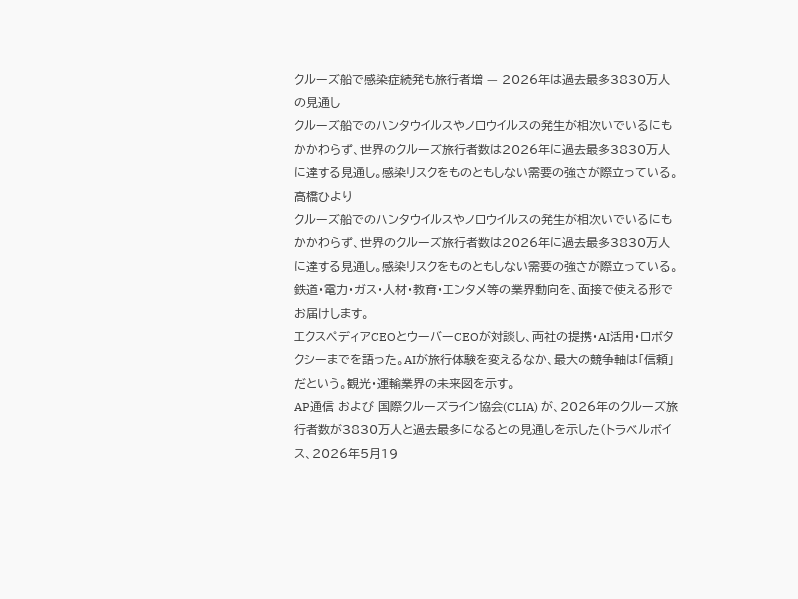クルーズ船で感染症続発も旅行者増 — 2026年は過去最多3830万人の見通し
クルーズ船でのハンタウイルスやノロウイルスの発生が相次いでいるにもかかわらず、世界のクルーズ旅行者数は2026年に過去最多3830万人に達する見通し。感染リスクをものともしない需要の強さが際立っている。
高橋ひより
クルーズ船でのハンタウイルスやノロウイルスの発生が相次いでいるにもかかわらず、世界のクルーズ旅行者数は2026年に過去最多3830万人に達する見通し。感染リスクをものともしない需要の強さが際立っている。
鉄道・電力・ガス・人材・教育・エンタメ等の業界動向を、面接で使える形でお届けします。
エクスペディアCEOとウーバーCEOが対談し、両社の提携・AI活用・ロボタクシーまでを語った。AIが旅行体験を変えるなか、最大の競争軸は「信頼」だという。観光・運輸業界の未来図を示す。
AP通信 および 国際クルーズライン協会(CLIA) が、2026年のクルーズ旅行者数が3830万人と過去最多になるとの見通しを示した(トラベルボイス、2026年5月19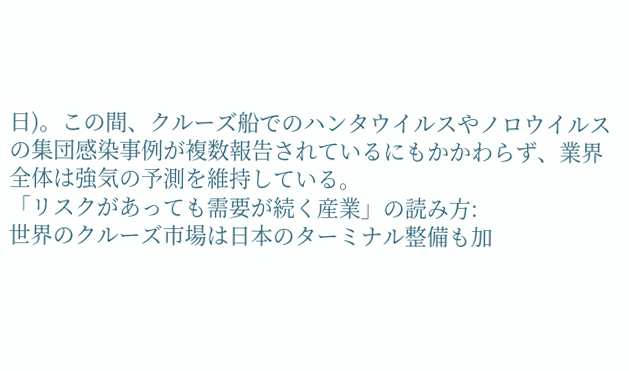日)。この間、クルーズ船でのハンタウイルスやノロウイルスの集団感染事例が複数報告されているにもかかわらず、業界全体は強気の予測を維持している。
「リスクがあっても需要が続く産業」の読み方:
世界のクルーズ市場は日本のターミナル整備も加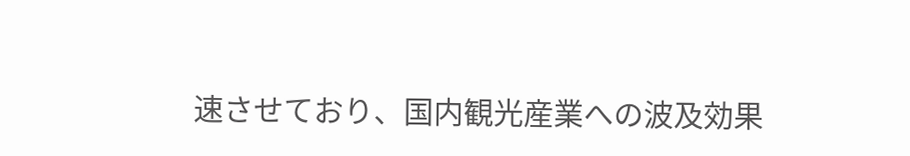速させており、国内観光産業への波及効果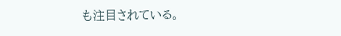も注目されている。